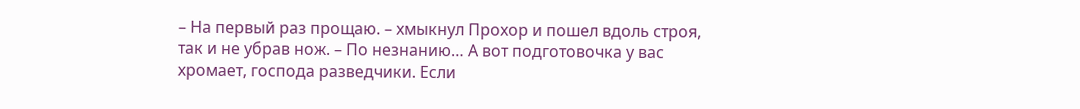– На первый раз прощаю. – хмыкнул Прохор и пошел вдоль строя, так и не убрав нож. – По незнанию… А вот подготовочка у вас хромает, господа разведчики. Если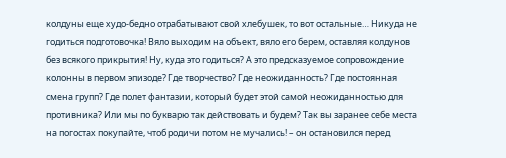колдуны еще худо-бедно отрабатывают свой хлебушек, то вот остальные… Никуда не годиться подготовочка! Вяло выходим на объект, вяло его берем, оставляя колдунов без всякого прикрытия! Ну, куда это годиться? А это предсказуемое сопровождение колонны в первом эпизоде? Где творчество? Где неожиданность? Где постоянная смена групп? Где полет фантазии, который будет этой самой неожиданностью для противника? Или мы по букварю так действовать и будем? Так вы заранее себе места на погостах покупайте, чтоб родичи потом не мучались! – он остановился перед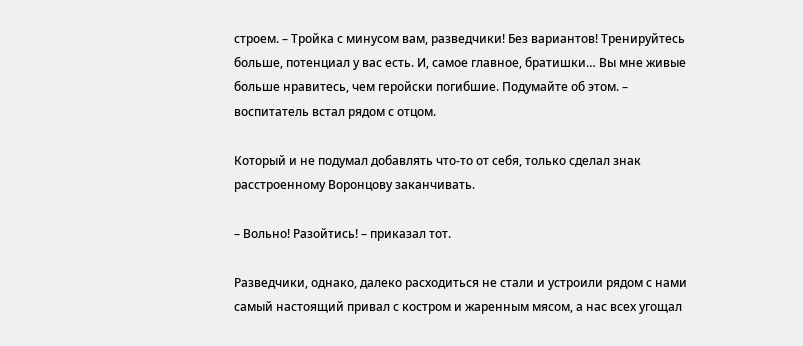строем. – Тройка с минусом вам, разведчики! Без вариантов! Тренируйтесь больше, потенциал у вас есть. И, самое главное, братишки… Вы мне живые больше нравитесь, чем геройски погибшие. Подумайте об этом. – воспитатель встал рядом с отцом.

Который и не подумал добавлять что-то от себя, только сделал знак расстроенному Воронцову заканчивать.

– Вольно! Разойтись! – приказал тот.

Разведчики, однако, далеко расходиться не стали и устроили рядом с нами самый настоящий привал с костром и жаренным мясом, а нас всех угощал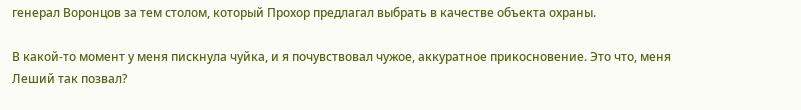генерал Воронцов за тем столом, который Прохор предлагал выбрать в качестве объекта охраны.

В какой-то момент у меня пискнула чуйка, и я почувствовал чужое, аккуратное прикосновение. Это что, меня Леший так позвал?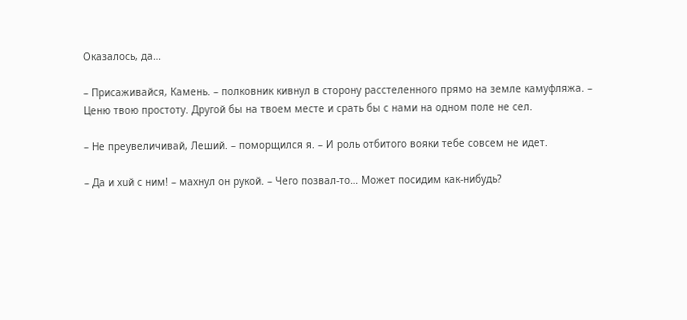Оказалось, да…

– Присаживайся, Камень. – полковник кивнул в сторону расстеленного прямо на земле камуфляжа. – Ценю твою простоту. Другой бы на твоем месте и срать бы с нами на одном поле не сел.

– Не преувеличивай, Леший. – поморщился я. – И роль отбитого вояки тебе совсем не идет.

– Да и хuй с ним! – махнул он рукой. – Чего позвал-то… Может посидим как-нибудь?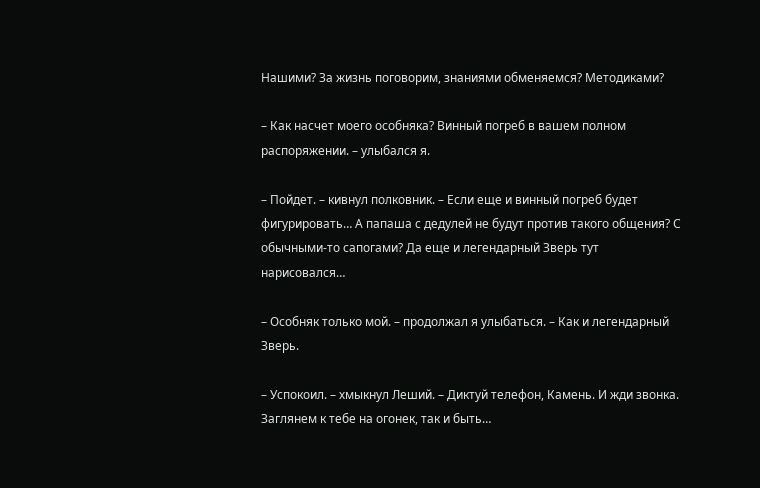Нашими? За жизнь поговорим, знаниями обменяемся? Методиками?

– Как насчет моего особняка? Винный погреб в вашем полном распоряжении. – улыбался я.

– Пойдет. – кивнул полковник. – Если еще и винный погреб будет фигурировать… А папаша с дедулей не будут против такого общения? С обычными-то сапогами? Да еще и легендарный Зверь тут нарисовался…

– Особняк только мой. – продолжал я улыбаться. – Как и легендарный Зверь.

– Успокоил. – хмыкнул Леший. – Диктуй телефон, Камень. И жди звонка. Заглянем к тебе на огонек, так и быть…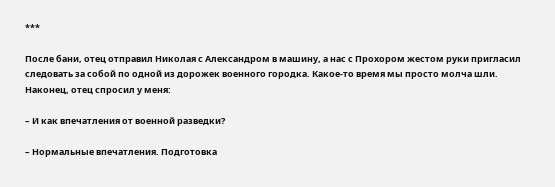***

После бани, отец отправил Николая с Александром в машину, а нас с Прохором жестом руки пригласил следовать за собой по одной из дорожек военного городка. Какое-то время мы просто молча шли. Наконец, отец спросил у меня:

– И как впечатления от военной разведки?

– Нормальные впечатления. Подготовка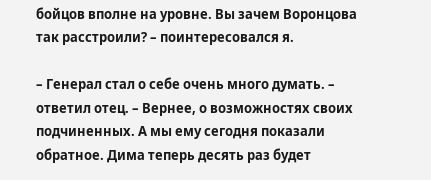бойцов вполне на уровне. Вы зачем Воронцова так расстроили? – поинтересовался я.

– Генерал стал о себе очень много думать. – ответил отец. – Вернее, о возможностях своих подчиненных. А мы ему сегодня показали обратное. Дима теперь десять раз будет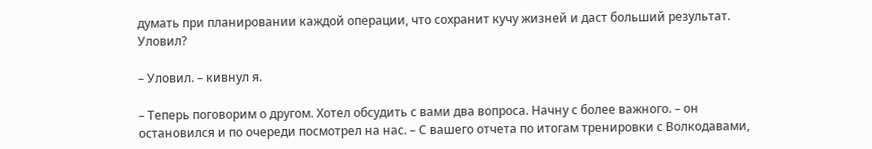думать при планировании каждой операции, что сохранит кучу жизней и даст больший результат. Уловил?

– Уловил. – кивнул я.

– Теперь поговорим о другом. Хотел обсудить с вами два вопроса. Начну с более важного. – он остановился и по очереди посмотрел на нас. – С вашего отчета по итогам тренировки с Волкодавами,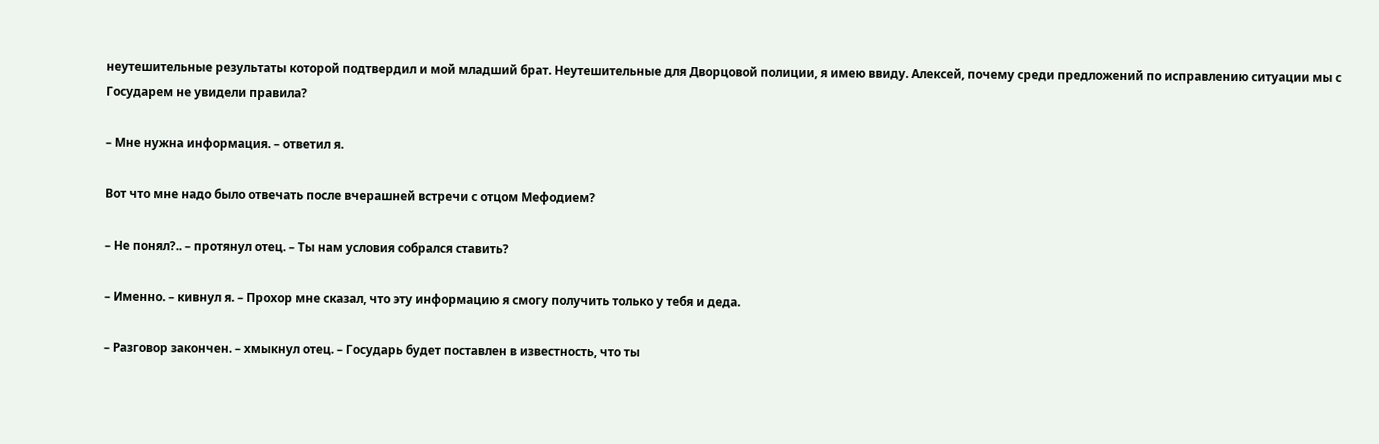неутешительные результаты которой подтвердил и мой младший брат. Неутешительные для Дворцовой полиции, я имею ввиду. Алексей, почему среди предложений по исправлению ситуации мы с Государем не увидели правила?

– Мне нужна информация. – ответил я.

Вот что мне надо было отвечать после вчерашней встречи с отцом Мефодием?

– Не понял?.. – протянул отец. – Ты нам условия собрался ставить?

– Именно. – кивнул я. – Прохор мне сказал, что эту информацию я смогу получить только у тебя и деда.

– Разговор закончен. – хмыкнул отец. – Государь будет поставлен в известность, что ты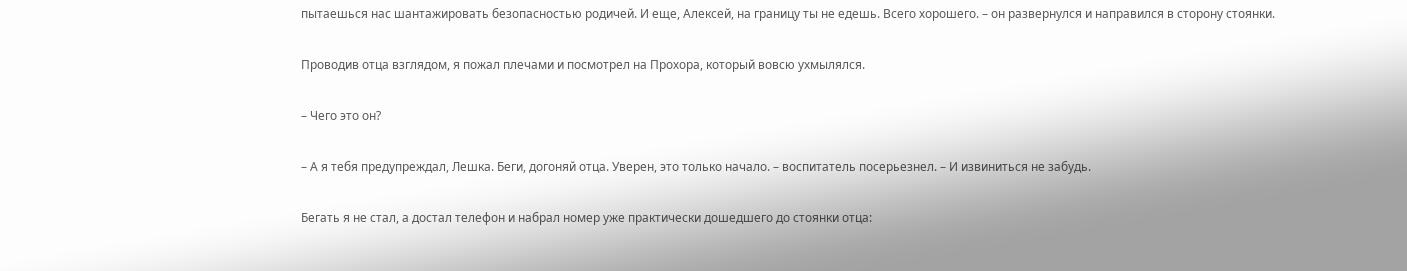пытаешься нас шантажировать безопасностью родичей. И еще, Алексей, на границу ты не едешь. Всего хорошего. – он развернулся и направился в сторону стоянки.

Проводив отца взглядом, я пожал плечами и посмотрел на Прохора, который вовсю ухмылялся.

– Чего это он?

– А я тебя предупреждал, Лешка. Беги, догоняй отца. Уверен, это только начало. – воспитатель посерьезнел. – И извиниться не забудь.

Бегать я не стал, а достал телефон и набрал номер уже практически дошедшего до стоянки отца: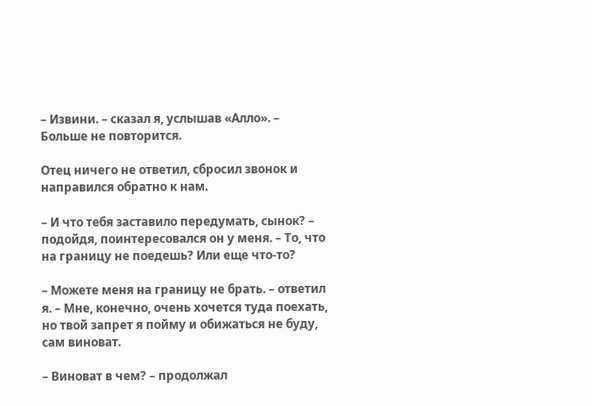– Извини. – сказал я, услышав «Алло». – Больше не повторится.

Отец ничего не ответил, сбросил звонок и направился обратно к нам.

– И что тебя заставило передумать, сынок? – подойдя, поинтересовался он у меня. – То, что на границу не поедешь? Или еще что-то?

– Можете меня на границу не брать. – ответил я. – Мне, конечно, очень хочется туда поехать, но твой запрет я пойму и обижаться не буду, сам виноват.

– Виноват в чем? – продолжал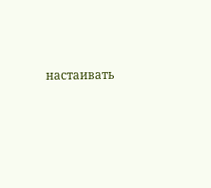настаивать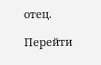отец.

Перейти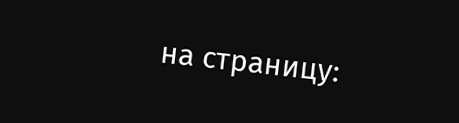на страницу: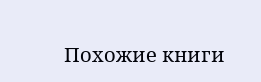Похожие книги